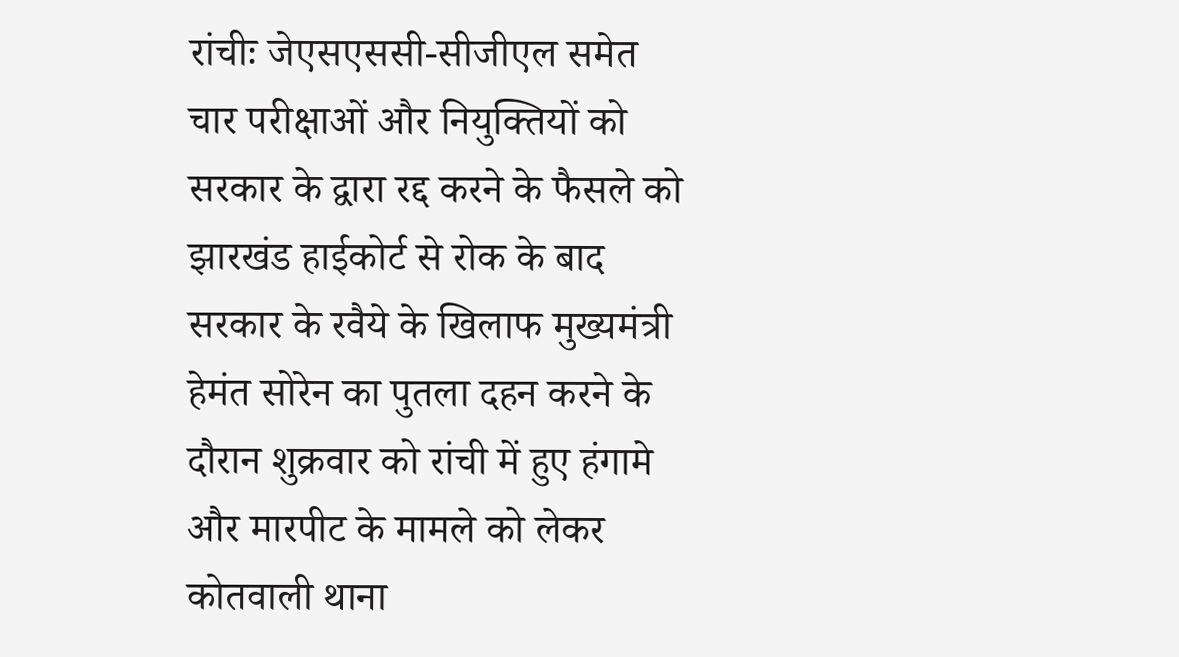रांचीः जेएसएससी-सीजीएल समेत चार परीक्षाओं और नियुक्तियों को सरकार के द्वारा रद्द करने के फैसले को झारखंड हाईकोर्ट से रोक के बाद सरकार के रवैये के खिलाफ मुख्यमंत्री हेमंत सोरेन का पुतला दहन करने के दौरान शुक्रवार को रांची में हुए हंगामे और मारपीट के मामले को लेकर कोतवाली थाना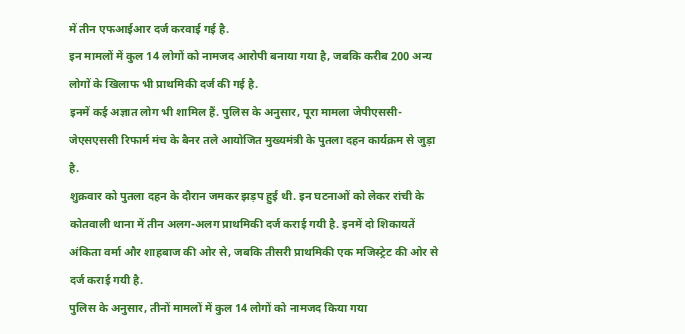में तीन एफआईआर दर्ज करवाई गई है.
इन मामलों में कुल 14 लोगों को नामजद आरोपी बनाया गया है, जबकि करीब 200 अन्य लोगों के खिलाफ भी प्राथमिकी दर्ज की गई है.
इनमें कई अज्ञात लोग भी शामिल हैं. पुलिस के अनुसार, पूरा मामला जेपीएससी-जेएसएससी रिफार्म मंच के बैनर तले आयोजित मुख्यमंत्री के पुतला दहन कार्यक्रम से जुड़ा है.
शुक्रवार को पुतला दहन के दौरान जमकर झड़प हुई थी. इन घटनाओं को लेकर रांची के कोतवाली थाना में तीन अलग-अलग प्राथमिकी दर्ज कराई गयी है. इनमें दो शिकायतें अंकिता वर्मा और शाहबाज की ओर से, जबकि तीसरी प्राथमिकी एक मजिस्ट्रेट की ओर से दर्ज कराई गयी है.
पुलिस के अनुसार, तीनों मामलों में कुल 14 लोगों को नामजद किया गया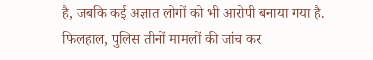है, जबकि कई अज्ञात लोगों को भी आरोपी बनाया गया है.
फिलहाल, पुलिस तीनों मामलों की जांच कर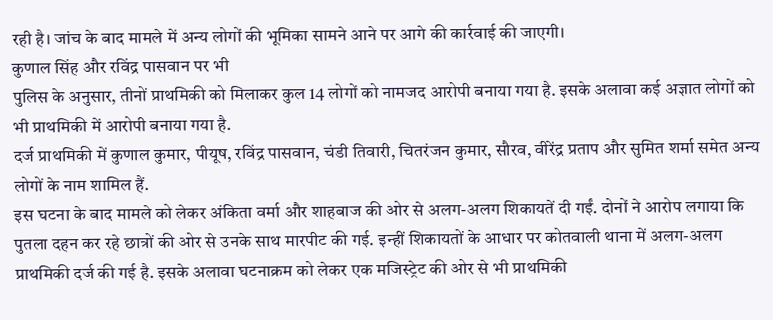रही है। जांच के बाद मामले में अन्य लोगों की भूमिका सामने आने पर आगे की कार्रवाई की जाएगी।
कुणाल सिंह और रविंद्र पासवान पर भी
पुलिस के अनुसार, तीनों प्राथमिकी को मिलाकर कुल 14 लोगों को नामजद आरोपी बनाया गया है. इसके अलावा कई अज्ञात लोगों को भी प्राथमिकी में आरोपी बनाया गया है.
दर्ज प्राथमिकी में कुणाल कुमार, पीयूष, रविंद्र पासवान, चंडी तिवारी, चितरंजन कुमार, सौरव, वीरेंद्र प्रताप और सुमित शर्मा समेत अन्य लोगों के नाम शामिल हैं.
इस घटना के बाद मामले को लेकर अंकिता वर्मा और शाहबाज की ओर से अलग-अलग शिकायतें दी गईं. दोनों ने आरोप लगाया कि पुतला दहन कर रहे छात्रों की ओर से उनके साथ मारपीट की गई. इन्हीं शिकायतों के आधार पर कोतवाली थाना में अलग-अलग प्राथमिकी दर्ज की गई है. इसके अलावा घटनाक्रम को लेकर एक मजिस्ट्रेट की ओर से भी प्राथमिकी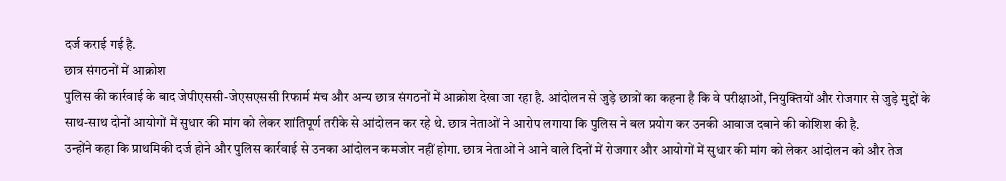दर्ज कराई गई है.
छात्र संगठनों में आक्रोश
पुलिस की कार्रवाई के बाद जेपीएससी-जेएसएससी रिफार्म मंच और अन्य छात्र संगठनों में आक्रोश देखा जा रहा है. आंदोलन से जुड़े छात्रों का कहना है कि वे परीक्षाओं, नियुक्तियों और रोजगार से जुड़े मुद्दों के साथ-साथ दोनों आयोगों में सुधार की मांग को लेकर शांतिपूर्ण तरीके से आंदोलन कर रहे थे. छात्र नेताओं ने आरोप लगाया कि पुलिस ने बल प्रयोग कर उनकी आवाज दबाने की कोशिश की है.
उन्होंने कहा कि प्राथमिकी दर्ज होने और पुलिस कार्रवाई से उनका आंदोलन कमजोर नहीं होगा. छात्र नेताओं ने आने वाले दिनों में रोजगार और आयोगों में सुधार की मांग को लेकर आंदोलन को और तेज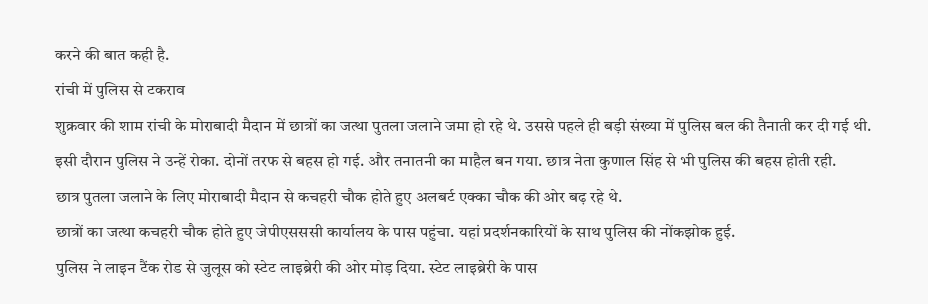करने की बात कही है.
रांची में पुलिस से टकराव
शुक्रवार की शाम रांची के मोराबादी मैदान में छात्रों का जत्था पुतला जलाने जमा हो रहे थे. उससे पहले ही बड़ी संख्या में पुलिस बल की तैनाती कर दी गई थी.
इसी दौरान पुलिस ने उन्हें रोका. दोनों तरफ से बहस हो गई. और तनातनी का माहैल बन गया. छात्र नेता कुणाल सिंह से भी पुलिस की बहस होती रही.
छात्र पुतला जलाने के लिए मोराबादी मैदान से कचहरी चौक होते हुए अलबर्ट एक्का चौक की ओर बढ़ रहे थे.
छात्रों का जत्था कचहरी चौक होते हुए जेपीएसससी कार्यालय के पास पहुंचा. यहां प्रदर्शनकारियों के साथ पुलिस की नोंकझोक हुई.
पुलिस ने लाइन टैंक रोड से जुलूस को स्टेट लाइब्रेरी की ओर मोड़ दिया. स्टेट लाइब्रेरी के पास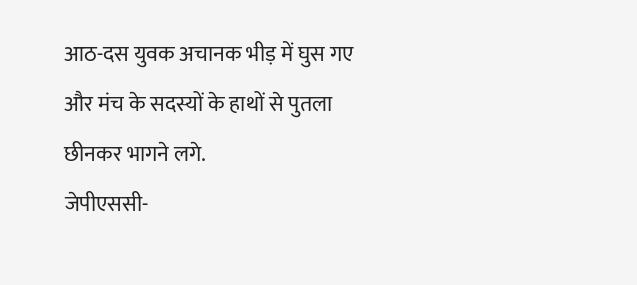आठ-दस युवक अचानक भीड़ में घुस गए और मंच के सदस्यों के हाथों से पुतला छीनकर भागने लगे.
जेपीएससी-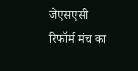जेएसएसी रिफॉर्म मंच का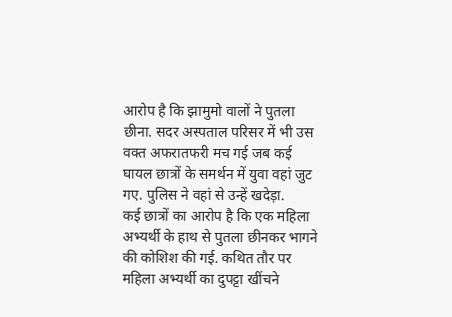आरोप है कि झामुमो वालों ने पुतला छीना. सदर अस्पताल परिसर में भी उस वक्त अफरातफरी मच गई जब कई घायल छात्रों के समर्थन में युवा वहां जुट गए. पुलिस ने वहां से उन्हें खदेड़ा.
कई छात्रों का आरोप है कि एक महिला अभ्यर्थी के हाथ से पुतला छीनकर भागने की कोशिश की गई. कथित तौर पर महिला अभ्यर्थी का दुपट्टा खींचने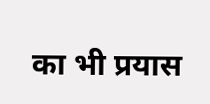का भी प्रयास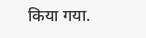किया गया.